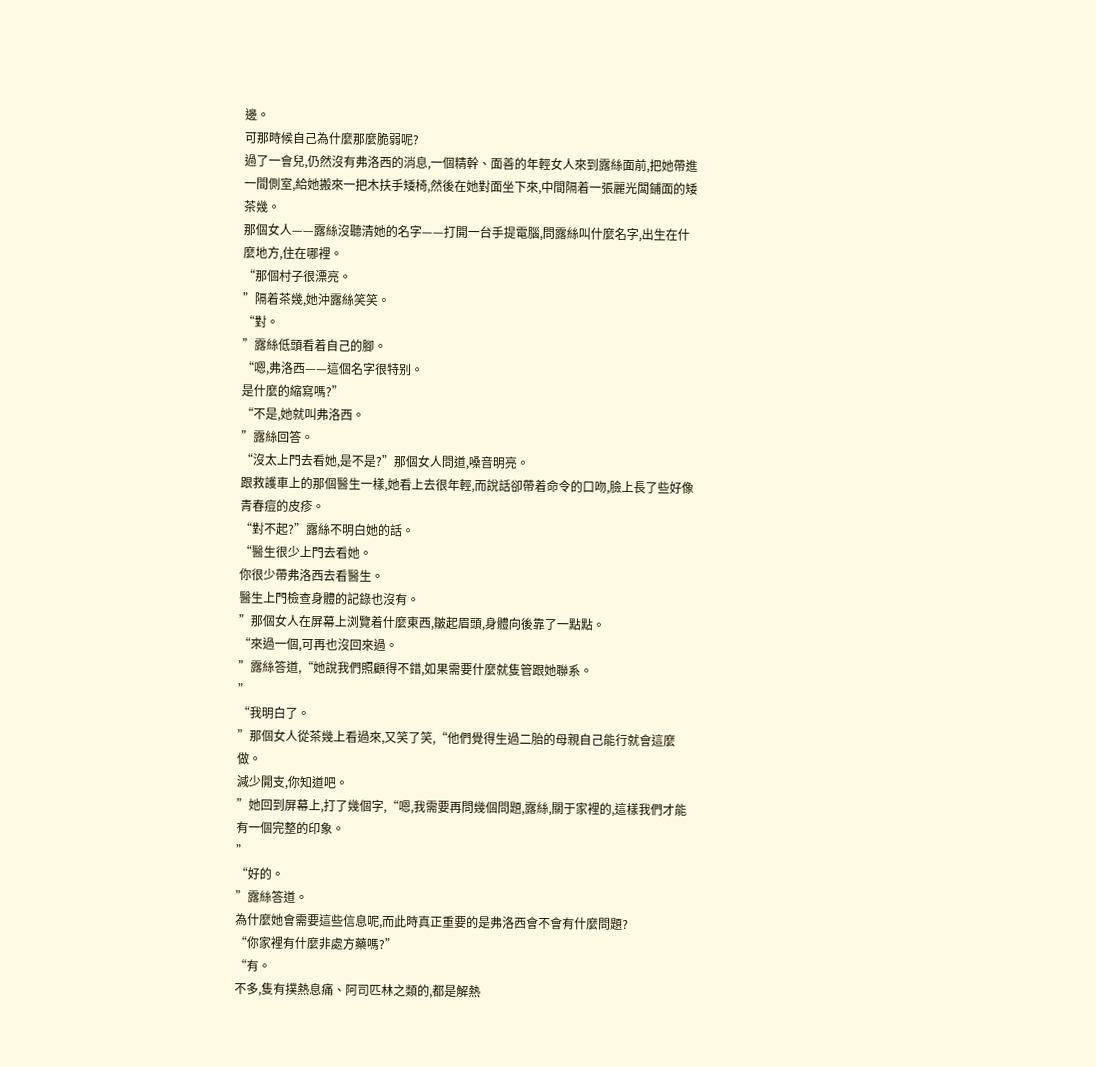邊。
可那時候自己為什麼那麼脆弱呢?
過了一會兒,仍然沒有弗洛西的消息,一個精幹、面善的年輕女人來到露絲面前,把她帶進一間側室,給她搬來一把木扶手矮椅,然後在她對面坐下來,中間隔着一張麗光闆鋪面的矮茶幾。
那個女人——露絲沒聽清她的名字——打開一台手提電腦,問露絲叫什麼名字,出生在什麼地方,住在哪裡。
“那個村子很漂亮。
”隔着茶幾,她沖露絲笑笑。
“對。
”露絲低頭看着自己的腳。
“嗯,弗洛西——這個名字很特别。
是什麼的縮寫嗎?”
“不是,她就叫弗洛西。
”露絲回答。
“沒太上門去看她,是不是?”那個女人問道,嗓音明亮。
跟救護車上的那個醫生一樣,她看上去很年輕,而說話卻帶着命令的口吻,臉上長了些好像青春痘的皮疹。
“對不起?”露絲不明白她的話。
“醫生很少上門去看她。
你很少帶弗洛西去看醫生。
醫生上門檢查身體的記錄也沒有。
”那個女人在屏幕上浏覽着什麼東西,皺起眉頭,身體向後靠了一點點。
“來過一個,可再也沒回來過。
”露絲答道,“她說我們照顧得不錯,如果需要什麼就隻管跟她聯系。
”
“我明白了。
”那個女人從茶幾上看過來,又笑了笑,“他們覺得生過二胎的母親自己能行就會這麼做。
減少開支,你知道吧。
”她回到屏幕上,打了幾個字,“嗯,我需要再問幾個問題,露絲,關于家裡的,這樣我們才能有一個完整的印象。
”
“好的。
”露絲答道。
為什麼她會需要這些信息呢,而此時真正重要的是弗洛西會不會有什麼問題?
“你家裡有什麼非處方藥嗎?”
“有。
不多,隻有撲熱息痛、阿司匹林之類的,都是解熱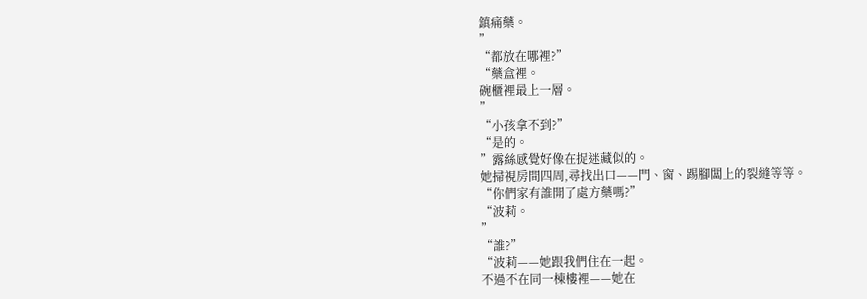鎮痛藥。
”
“都放在哪裡?”
“藥盒裡。
碗櫃裡最上一層。
”
“小孩拿不到?”
“是的。
”露絲感覺好像在捉迷藏似的。
她掃視房間四周,尋找出口——門、窗、踢腳闆上的裂縫等等。
“你們家有誰開了處方藥嗎?”
“波莉。
”
“誰?”
“波莉——她跟我們住在一起。
不過不在同一棟樓裡——她在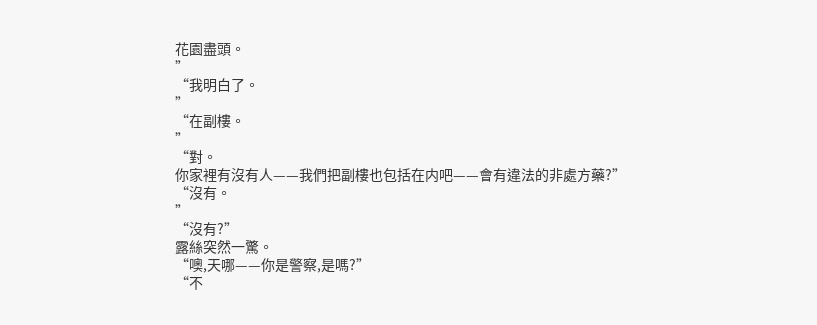花園盡頭。
”
“我明白了。
”
“在副樓。
”
“對。
你家裡有沒有人——我們把副樓也包括在内吧——會有違法的非處方藥?”
“沒有。
”
“沒有?”
露絲突然一驚。
“噢,天哪——你是警察,是嗎?”
“不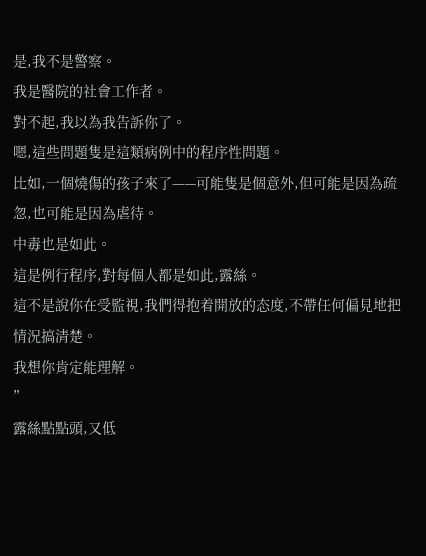是,我不是警察。
我是醫院的社會工作者。
對不起,我以為我告訴你了。
嗯,這些問題隻是這類病例中的程序性問題。
比如,一個燒傷的孩子來了——可能隻是個意外,但可能是因為疏忽,也可能是因為虐待。
中毒也是如此。
這是例行程序,對每個人都是如此,露絲。
這不是說你在受監視,我們得抱着開放的态度,不帶任何偏見地把情況搞清楚。
我想你肯定能理解。
”
露絲點點頭,又低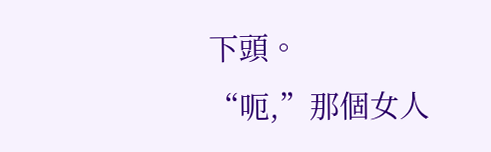下頭。
“呃,”那個女人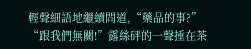輕聲細語地繼續問道,“藥品的事?”
“跟我們無關!”露絲砰的一聲捶在茶